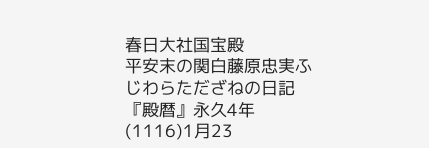春日大社国宝殿
平安末の関白藤原忠実ふじわらただざねの日記『殿暦』永久4年(1116)1月23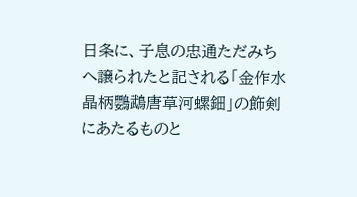日条に、子息の忠通ただみちへ譲られたと記される「金作水晶柄鸚鵡唐草河螺鈿」の飾剣にあたるものと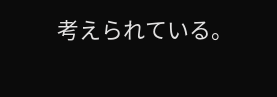考えられている。